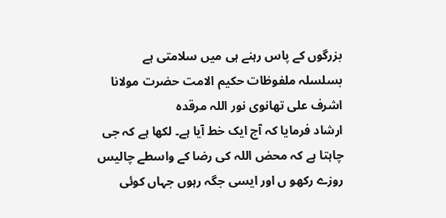بزرگوں کے پاس رہنے ہی میں سلامتی ہے
بسلسلہ ملفوظات حکیم الامت حضرت مولانا اشرف علی تھانوی نور اللہ مرقدہ
ارشاد فرمایا کہ آج ایک خط آیا ہے۔ لکھا ہے کہ جی چاہتا ہے کہ محض اللہ کی رضا کے واسطے چالیس روزے رکھو ں اور ایسی جگہ رہوں جہاں کوئی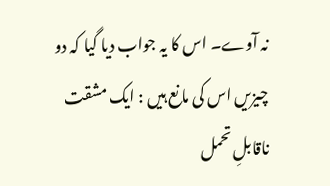نہ آوے۔ اس کا یہ جواب دیا گیا کہ دو چیزیں اس کی مانع ہیں : ایک مشقت ناقابلِ تحمل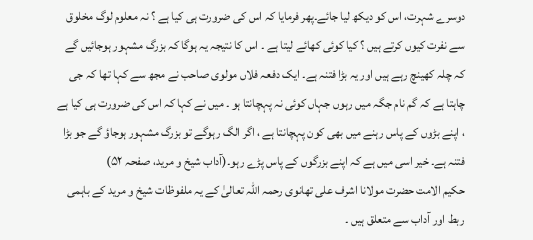دوسرے شہرت، اس کو دیکھ لیا جائے۔پھر فرمایا کہ اس کی ضرورت ہی کیا ہے ؟ نہ معلوم لوگ مخلوق سے نفرت کیوں کرتے ہیں ؟ کیا کوئی کھائے لیتا ہے ۔ اس کا نتیجہ یہ ہوگا کہ بزرگ مشہور ہوجائیں گے کہ چلہ کھینچ رہے ہیں اور یہ بڑا فتنہ ہے۔ ایک دفعہ فلاں مولوی صاحب نے مجھ سے کہا تھا کہ جی چاہتا ہے کہ گم نام جگہ میں رہوں جہاں کوئی نہ پہچانتا ہو ۔ میں نے کہا کہ اس کی ضرورت ہی کیا ہے ، اپنے بڑوں کے پاس رہنے میں بھی کون پہچانتا ہے ، اگر الگ رہوگے تو بزرگ مشہور ہوجاؤ گے جو بڑا فتنہ ہے۔ خیر اسی میں ہے کہ اپنے بزرگوں کے پاس پڑے رہو۔(آداب شیخ و مرید، صفحہ ۵۲)
حکیم الامت حضرت مولانا اشرف علی تھانوی رحمہ اللہ تعالیٰ کے یہ ملفوظات شیخ و مرید کے باہمی ربط اور آداب سے متعلق ہیں ۔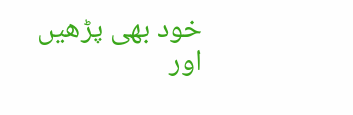خود بھی پڑھیں اور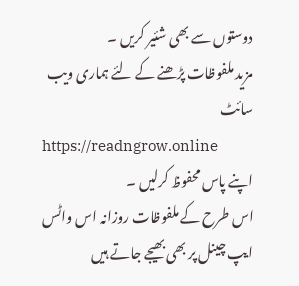دوستوں سے بھی شئیر کریں ۔
مزید ملفوظات پڑھنے کے لئے ہماری ویب سائٹ
https://readngrow.online
اپنے پاس محفوظ کرلیں ۔
اس طرح کے ملفوظات روزانہ اس واٹس ایپ چینل پر بھی بھیجے جاتے ہیں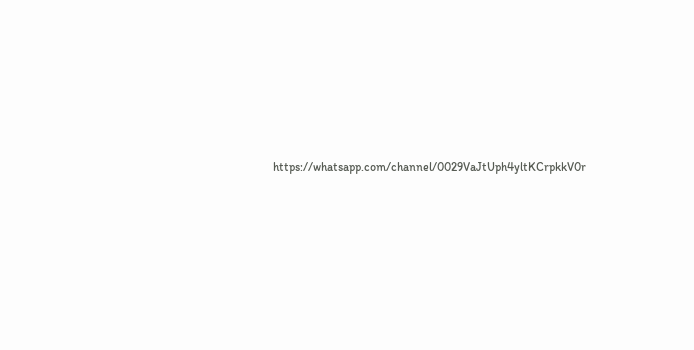https://whatsapp.com/channel/0029VaJtUph4yltKCrpkkV0r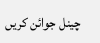چینل جوائن کریں